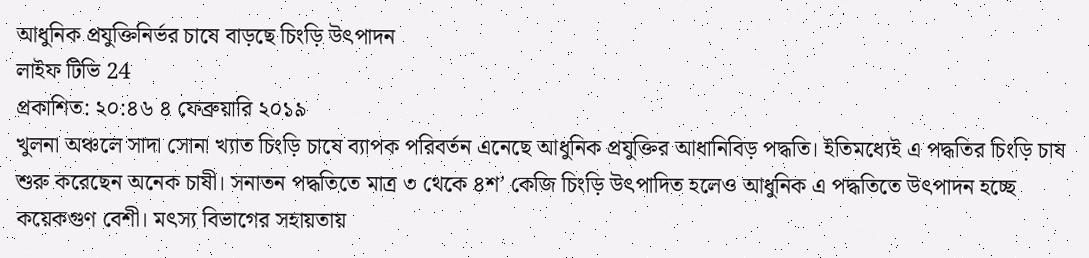আধুনিক প্রযুক্তিনির্ভর চাষে বাড়ছে চিংড়ি উৎপাদন
লাইফ টিভি 24
প্রকাশিত: ২০:৪৬ ৪ ফেব্রুয়ারি ২০১৯
খুলনা অঞ্চলে সাদা সোনা খ্যাত চিংড়ি চাষে ব্যাপক পরিবর্তন এনেছে আধুনিক প্রযুক্তির আধানিবিড় পদ্ধতি। ইতিমধ্যেই এ পদ্ধতির চিংড়ি চাষ শুরু করেছেন অনেক চাষী। সনাতন পদ্ধতিতে মাত্র ৩ থেকে ৪শ’ কেজি চিংড়ি উৎপাদিত হলেও আধুনিক এ পদ্ধতিতে উৎপাদন হচ্ছে কয়েকগুণ বেশী। মৎস্য বিভাগের সহায়তায়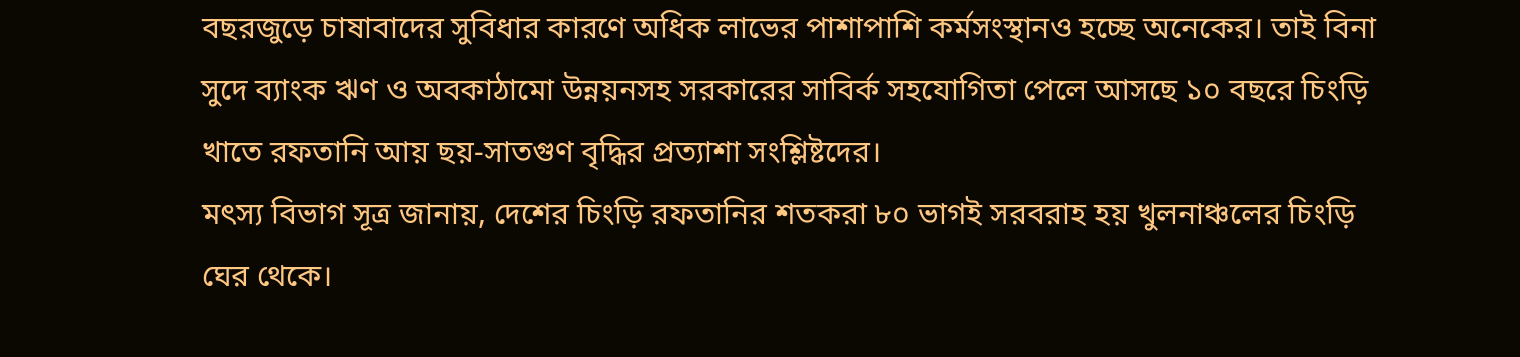বছরজুড়ে চাষাবাদের সুবিধার কারণে অধিক লাভের পাশাপাশি কর্মসংস্থানও হচ্ছে অনেকের। তাই বিনা সুদে ব্যাংক ঋণ ও অবকাঠামো উন্নয়নসহ সরকারের সাবির্ক সহযোগিতা পেলে আসছে ১০ বছরে চিংড়ি খাতে রফতানি আয় ছয়-সাতগুণ বৃদ্ধির প্রত্যাশা সংশ্লিষ্টদের।
মৎস্য বিভাগ সূত্র জানায়, দেশের চিংড়ি রফতানির শতকরা ৮০ ভাগই সরবরাহ হয় খুলনাঞ্চলের চিংড়ি ঘের থেকে।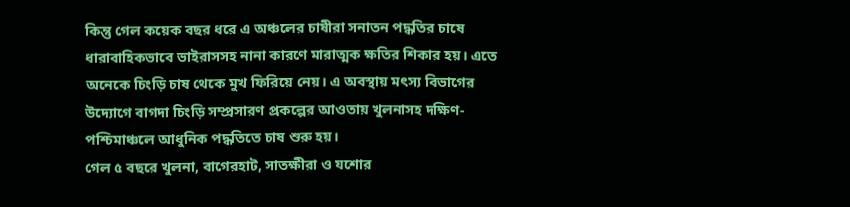কিন্তু গেল কয়েক বছর ধরে এ অঞ্চলের চাষীরা সনাতন পদ্ধতির চাষে ধারাবাহিকভাবে ভাইরাসসহ নানা কারণে মারাত্মক ক্ষতির শিকার হয়। এতে অনেকে চিংড়ি চাষ থেকে মুখ ফিরিয়ে নেয়। এ অবস্থায় মৎস্য বিভাগের উদ্যোগে বাগদা চিংড়ি সম্প্রসারণ প্রকল্পের আওতায় খুলনাসহ দক্ষিণ-পশ্চিমাঞ্চলে আধুনিক পদ্ধতিতে চাষ শুরু হয়।
গেল ৫ বছরে খুলনা, বাগেরহাট, সাতক্ষীরা ও যশোর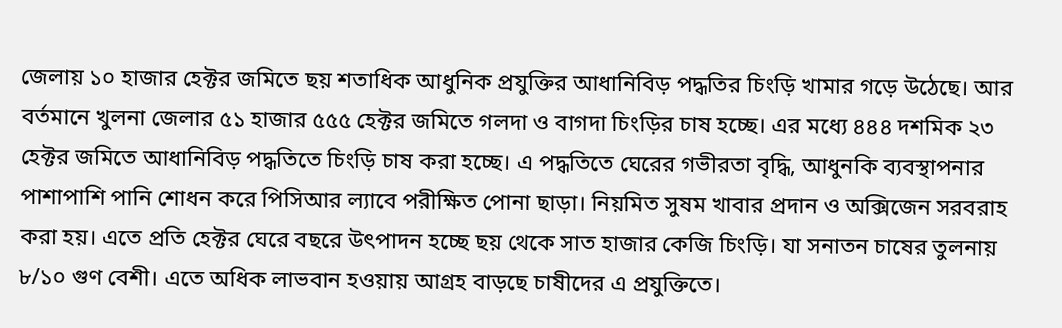জেলায় ১০ হাজার হেক্টর জমিতে ছয় শতাধিক আধুনিক প্রযুক্তির আধানিবিড় পদ্ধতির চিংড়ি খামার গড়ে উঠেছে। আর বর্তমানে খুলনা জেলার ৫১ হাজার ৫৫৫ হেক্টর জমিতে গলদা ও বাগদা চিংড়ির চাষ হচ্ছে। এর মধ্যে ৪৪৪ দশমিক ২৩ হেক্টর জমিতে আধানিবিড় পদ্ধতিতে চিংড়ি চাষ করা হচ্ছে। এ পদ্ধতিতে ঘেরের গভীরতা বৃদ্ধি, আধুনকি ব্যবস্থাপনার পাশাপাশি পানি শোধন করে পিসিআর ল্যাবে পরীক্ষিত পোনা ছাড়া। নিয়মিত সুষম খাবার প্রদান ও অক্সিজেন সরবরাহ করা হয়। এতে প্রতি হেক্টর ঘেরে বছরে উৎপাদন হচ্ছে ছয় থেকে সাত হাজার কেজি চিংড়ি। যা সনাতন চাষের তুলনায় ৮/১০ গুণ বেশী। এতে অধিক লাভবান হওয়ায় আগ্রহ বাড়ছে চাষীদের এ প্রযুক্তিতে।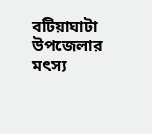বটিয়াঘাটা উপজেলার মৎস্য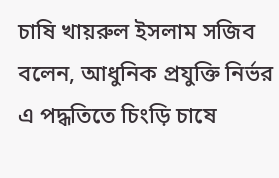চাষি খায়রুল ইসলাম সজিব বলেন, আধুনিক প্রযুক্তি নির্ভর এ পদ্ধতিতে চিংড়ি চাষে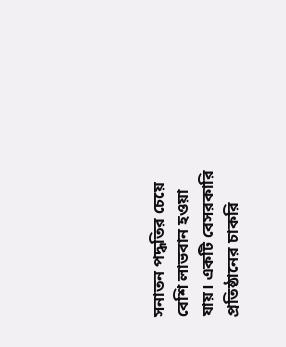সনাতন পদ্ধতির চেয়ে বেশি লাভবান হওয়া যায়। একটি বেসরকারি প্রতিষ্ঠানের চাকরি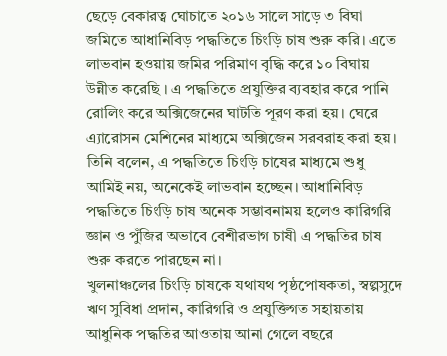ছেড়ে বেকারত্ব ঘোচাতে ২০১৬ সালে সাড়ে ৩ বিঘা জমিতে আধানিবিড় পদ্ধতিতে চিংড়ি চাষ শুরু করি। এতে লাভবান হওয়ায় জমির পরিমাণ বৃদ্ধি করে ১০ বিঘায় উন্নীত করেছি । এ পদ্ধতিতে প্রযুক্তির ব্যবহার করে পানি রোলিং করে অক্সিজেনের ঘাটতি পূরণ করা হয়। ঘেরে এ্যারোসন মেশিনের মাধ্যমে অক্সিজেন সরবরাহ করা হয়।
তিনি বলেন, এ পদ্ধতিতে চিংড়ি চাষের মাধ্যমে শুধু আমিই নয়, অনেকেই লাভবান হচ্ছেন। আধানিবিড় পদ্ধতিতে চিংড়ি চাষ অনেক সম্ভাবনাময় হলেও কারিগরি জ্ঞান ও পুঁজির অভাবে বেশীরভাগ চাষী এ পদ্ধতির চাষ শুরু করতে পারছেন না।
খুলনাঞ্চলের চিংড়ি চাষকে যথাযথ পৃষ্ঠপোষকতা, স্বল্পসুদে ঋণ সুবিধা প্রদান, কারিগরি ও প্রযুক্তিগত সহায়তায় আধুনিক পদ্ধতির আওতায় আনা গেলে বছরে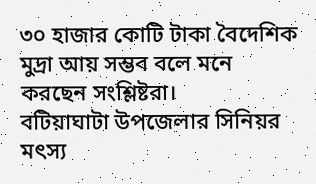৩০ হাজার কোটি টাকা বৈদেশিক মুদ্রা আয় সম্ভব বলে মনে করছেন সংশ্লিষ্টরা।
বটিয়াঘাটা উপজেলার সিনিয়র মৎস্য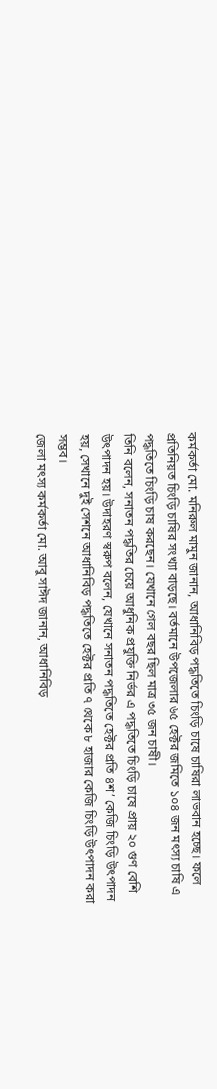কর্মকর্তা মো. মনিরুল মামুন জানান, আধানিবিড় পদ্ধতিতে চিংড়ি চাষে চাষিরা লাভবান হচ্ছে। ফলে প্রতিনিয়ত চিংড়ি চাষির সংখ্যা বাড়ছে। বর্তমানে উপজেলার ৬৫ হেক্টর জমিতে ১০৪ জন মৎস্য চাষি এ পদ্ধতিতে চিংড়ি চাষ করছেন। যেখানে গেল বছর ছিল মাত্র ৩৫ জন চাষী।
তিনি বলেন, সনাতন পদ্ধতির চেয়ে আধুনিক প্রযুক্তি নির্ভর এ পদ্ধতিতে চিংড়ি চাষে প্রায় ২০ গুণ বেশি উৎপাদন হয়। উদাহরণ স্বরুপ বলেন, যেখানে সনাতন পদ্ধতিতে হেক্টর প্রতি ৪শ’ কেজি চিংড়ি উৎপাদন হয়, সেখানে দুই সেশনে আধানিবিড় পদ্ধতিতে হেক্টর প্রতি ৭ থেকে ৮ হাজার কেজি চিংড়ি উৎপাদন করা সম্ভব।
জেলা মৎস্য কর্মকর্তা মো. আবু সাঈদ জানান, আধানিবিড়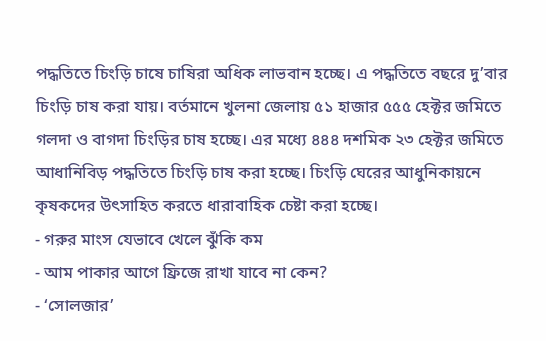পদ্ধতিতে চিংড়ি চাষে চাষিরা অধিক লাভবান হচ্ছে। এ পদ্ধতিতে বছরে দু’বার চিংড়ি চাষ করা যায়। বর্তমানে খুলনা জেলায় ৫১ হাজার ৫৫৫ হেক্টর জমিতে গলদা ও বাগদা চিংড়ির চাষ হচ্ছে। এর মধ্যে ৪৪৪ দশমিক ২৩ হেক্টর জমিতে আধানিবিড় পদ্ধতিতে চিংড়ি চাষ করা হচ্ছে। চিংড়ি ঘেরের আধুনিকায়নে কৃষকদের উৎসাহিত করতে ধারাবাহিক চেষ্টা করা হচ্ছে।
- গরুর মাংস যেভাবে খেলে ঝুঁকি কম
- আম পাকার আগে ফ্রিজে রাখা যাবে না কেন?
- ‘সোলজার’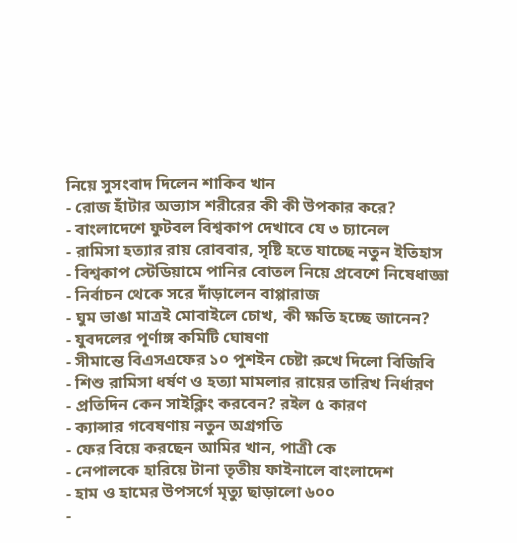নিয়ে সুসংবাদ দিলেন শাকিব খান
- রোজ হাঁটার অভ্যাস শরীরের কী কী উপকার করে?
- বাংলাদেশে ফুটবল বিশ্বকাপ দেখাবে যে ৩ চ্যানেল
- রামিসা হত্যার রায় রোববার, সৃষ্টি হতে যাচ্ছে নতুন ইতিহাস
- বিশ্বকাপ স্টেডিয়ামে পানির বোতল নিয়ে প্রবেশে নিষেধাজ্ঞা
- নির্বাচন থেকে সরে দাঁড়ালেন বাপ্পারাজ
- ঘুম ভাঙা মাত্রই মোবাইলে চোখ, কী ক্ষতি হচ্ছে জানেন?
- যুবদলের পূর্ণাঙ্গ কমিটি ঘোষণা
- সীমান্তে বিএসএফের ১০ পুশইন চেষ্টা রুখে দিলো বিজিবি
- শিশু রামিসা ধর্ষণ ও হত্যা মামলার রায়ের তারিখ নির্ধারণ
- প্রতিদিন কেন সাইক্লিং করবেন? রইল ৫ কারণ
- ক্যান্সার গবেষণায় নতুন অগ্রগতি
- ফের বিয়ে করছেন আমির খান, পাত্রী কে
- নেপালকে হারিয়ে টানা তৃতীয় ফাইনালে বাংলাদেশ
- হাম ও হামের উপসর্গে মৃত্যু ছাড়ালো ৬০০
-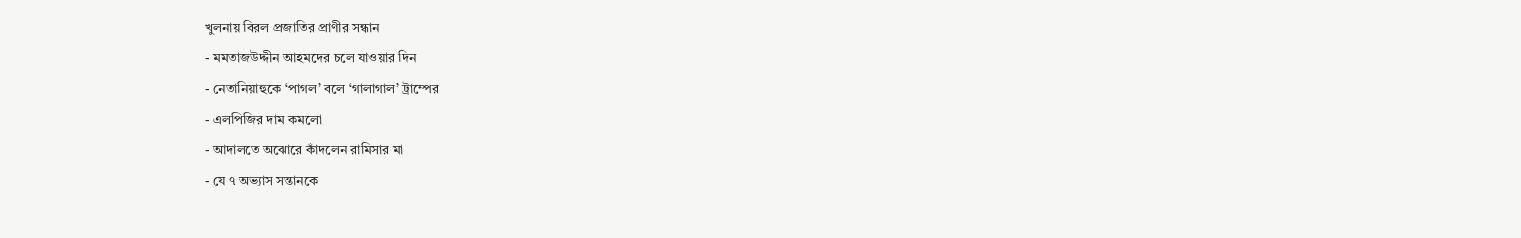খুলনায় বিরল প্রজাতির প্রাণীর সন্ধান
- মমতাজউদ্দীন আহমদের চলে যাওয়ার দিন
- নেতানিয়াহুকে ‘পাগল’ বলে ‘গালাগাল’ ট্রাম্পের
- এলপিজির দাম কমলো
- আদালতে অঝোরে কাঁদলেন রামিসার মা
- যে ৭ অভ্যাস সন্তানকে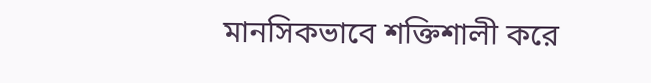মানসিকভাবে শক্তিশালী করে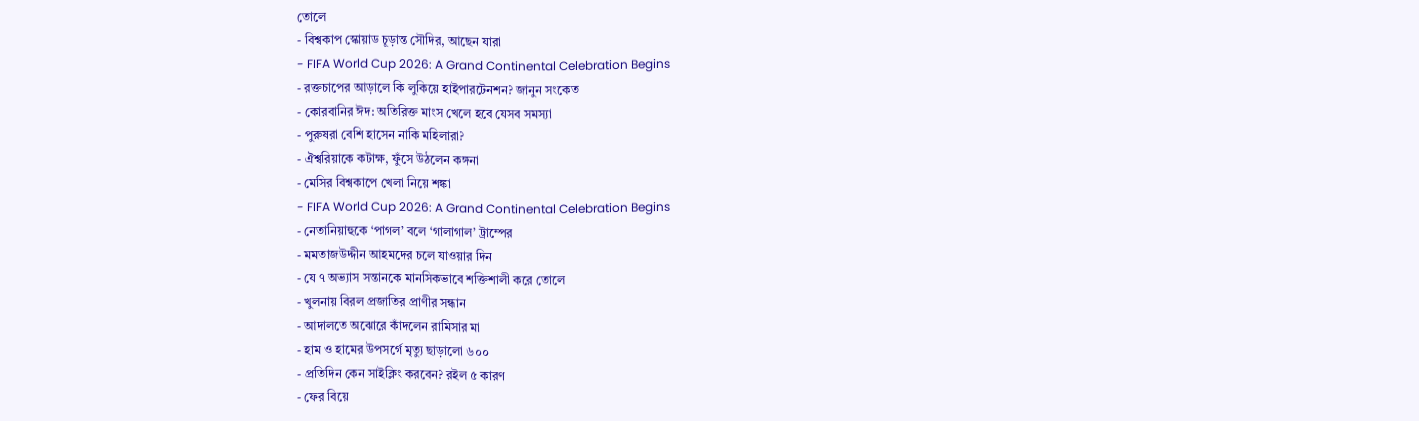তোলে
- বিশ্বকাপ স্কোয়াড চূড়ান্ত সৌদির, আছেন যারা
- FIFA World Cup 2026: A Grand Continental Celebration Begins
- রক্তচাপের আড়ালে কি লুকিয়ে হাইপারটেনশন? জানুন সংকেত
- কোরবানির ঈদ: অতিরিক্ত মাংস খেলে হবে যেসব সমস্যা
- পুরুষরা বেশি হাসেন নাকি মহিলারা?
- ঐশ্বরিয়াকে কটাক্ষ, ফুঁসে উঠলেন কঙ্গনা
- মেসির বিশ্বকাপে খেলা নিয়ে শঙ্কা
- FIFA World Cup 2026: A Grand Continental Celebration Begins
- নেতানিয়াহুকে ‘পাগল’ বলে ‘গালাগাল’ ট্রাম্পের
- মমতাজউদ্দীন আহমদের চলে যাওয়ার দিন
- যে ৭ অভ্যাস সন্তানকে মানসিকভাবে শক্তিশালী করে তোলে
- খুলনায় বিরল প্রজাতির প্রাণীর সন্ধান
- আদালতে অঝোরে কাঁদলেন রামিসার মা
- হাম ও হামের উপসর্গে মৃত্যু ছাড়ালো ৬০০
- প্রতিদিন কেন সাইক্লিং করবেন? রইল ৫ কারণ
- ফের বিয়ে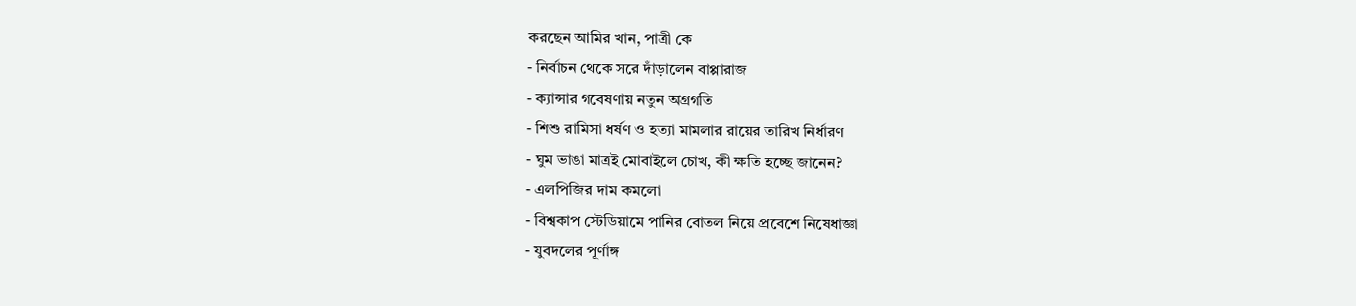করছেন আমির খান, পাত্রী কে
- নির্বাচন থেকে সরে দাঁড়ালেন বাপ্পারাজ
- ক্যান্সার গবেষণায় নতুন অগ্রগতি
- শিশু রামিসা ধর্ষণ ও হত্যা মামলার রায়ের তারিখ নির্ধারণ
- ঘুম ভাঙা মাত্রই মোবাইলে চোখ, কী ক্ষতি হচ্ছে জানেন?
- এলপিজির দাম কমলো
- বিশ্বকাপ স্টেডিয়ামে পানির বোতল নিয়ে প্রবেশে নিষেধাজ্ঞা
- যুবদলের পূর্ণাঙ্গ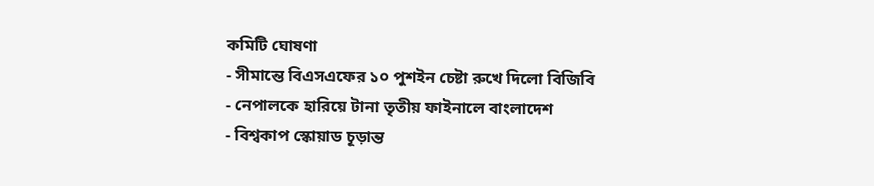কমিটি ঘোষণা
- সীমান্তে বিএসএফের ১০ পুশইন চেষ্টা রুখে দিলো বিজিবি
- নেপালকে হারিয়ে টানা তৃতীয় ফাইনালে বাংলাদেশ
- বিশ্বকাপ স্কোয়াড চূড়ান্ত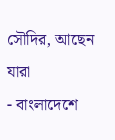সৌদির, আছেন যারা
- বাংলাদেশে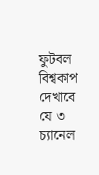ফুটবল বিশ্বকাপ দেখাবে যে ৩ চ্যানেল